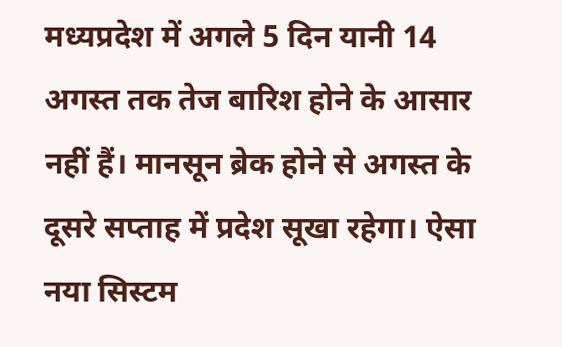मध्यप्रदेश में अगले 5 दिन यानी 14 अगस्त तक तेज बारिश होने के आसार नहीं हैं। मानसून ब्रेक होने से अगस्त के दूसरे सप्ताह में प्रदेश सूखा रहेगा। ऐसा नया सिस्टम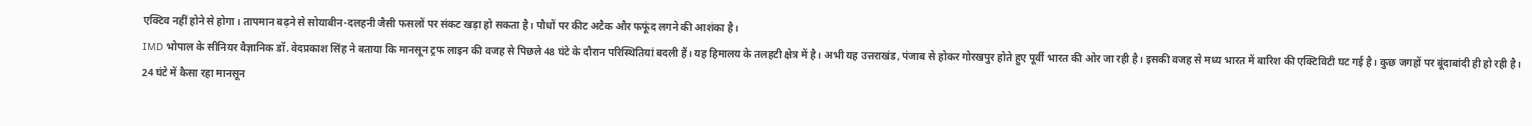एक्टिव नहीं होने से होगा। तापमान बढ़ने से सोयाबीन-दलहनी जैसी फसलों पर संकट खड़ा हो सकता है। पौधों पर कीट अटैक और फफूंद लगने की आशंका है।
IMD भोपाल के सीनियर वैज्ञानिक डॉ. वेदप्रकाश सिंह ने बताया कि मानसून ट्रफ लाइन की वजह से पिछले 48 घंटे के दौरान परिस्थितियां बदली हैं। यह हिमालय के तलहटी क्षेत्र में है। अभी यह उत्तराखंड, पंजाब से होकर गोरखपुर होते हुए पूर्वी भारत की ओर जा रही है। इसकी वजह से मध्य भारत में बारिश की एक्टिविटी घट गई है। कुछ जगहों पर बूंदाबांदी ही हो रही है।
24 घंटे में कैसा रहा मानसून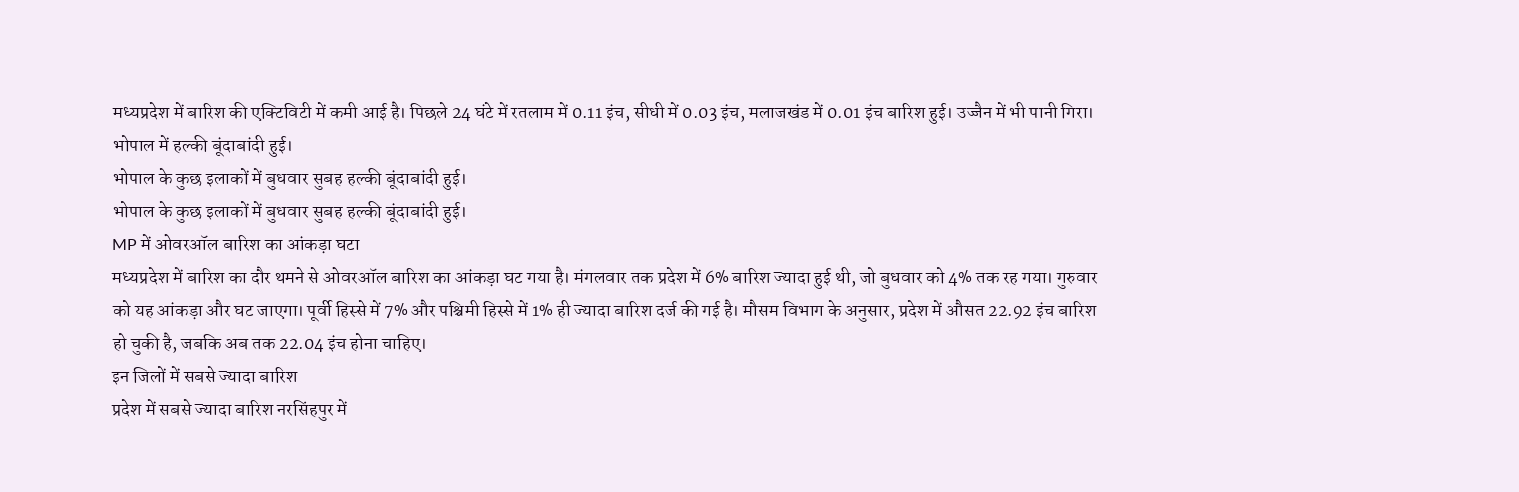मध्यप्रदेश में बारिश की एक्टिविटी में कमी आई है। पिछले 24 घंटे में रतलाम में 0.11 इंच, सीधी में 0.03 इंच, मलाजखंड में 0.01 इंच बारिश हुई। उज्जैन में भी पानी गिरा। भोपाल में हल्की बूंदाबांदी हुई।
भोपाल के कुछ इलाकों में बुधवार सुबह हल्की बूंदाबांदी हुई।
भोपाल के कुछ इलाकों में बुधवार सुबह हल्की बूंदाबांदी हुई।
MP में ओवरऑल बारिश का आंकड़ा घटा
मध्यप्रदेश में बारिश का दौर थमने से ओवरऑल बारिश का आंकड़ा घट गया है। मंगलवार तक प्रदेश में 6% बारिश ज्यादा हुई थी, जो बुधवार को 4% तक रह गया। गुरुवार को यह आंकड़ा और घट जाएगा। पूर्वी हिस्से में 7% और पश्चिमी हिस्से में 1% ही ज्यादा बारिश दर्ज की गई है। मौसम विभाग के अनुसार, प्रदेश में औसत 22.92 इंच बारिश हो चुकी है, जबकि अब तक 22.04 इंच होना चाहिए।
इन जिलों में सबसे ज्यादा बारिश
प्रदेश में सबसे ज्यादा बारिश नरसिंहपुर में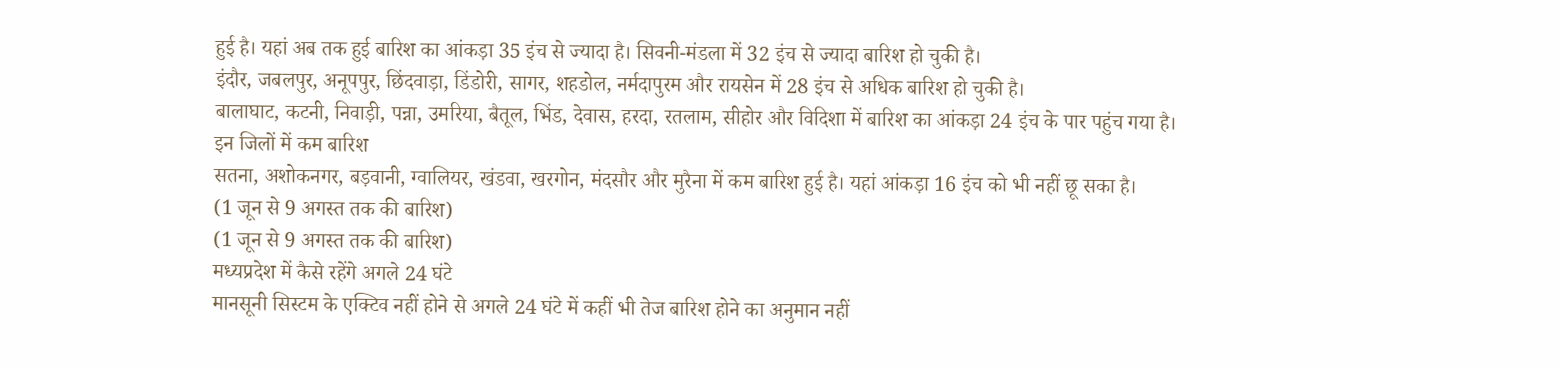हुई है। यहां अब तक हुई बारिश का आंकड़ा 35 इंच से ज्यादा है। सिवनी-मंडला में 32 इंच से ज्यादा बारिश हो चुकी है।
इंदौर, जबलपुर, अनूपपुर, छिंदवाड़ा, डिंडोरी, सागर, शहडोल, नर्मदापुरम और रायसेन में 28 इंच से अधिक बारिश हो चुकी है।
बालाघाट, कटनी, निवाड़ी, पन्ना, उमरिया, बैतूल, भिंड, देवास, हरदा, रतलाम, सीहोर और विदिशा में बारिश का आंकड़ा 24 इंच के पार पहुंच गया है।
इन जिलों में कम बारिश
सतना, अशोकनगर, बड़वानी, ग्वालियर, खंडवा, खरगोन, मंदसौर और मुरैना में कम बारिश हुई है। यहां आंकड़ा 16 इंच को भी नहीं छू सका है।
(1 जून से 9 अगस्त तक की बारिश)
(1 जून से 9 अगस्त तक की बारिश)
मध्यप्रदेश में कैसे रहेंगे अगले 24 घंटे
मानसूनी सिस्टम के एक्टिव नहीं होने से अगले 24 घंटे में कहीं भी तेज बारिश होने का अनुमान नहीं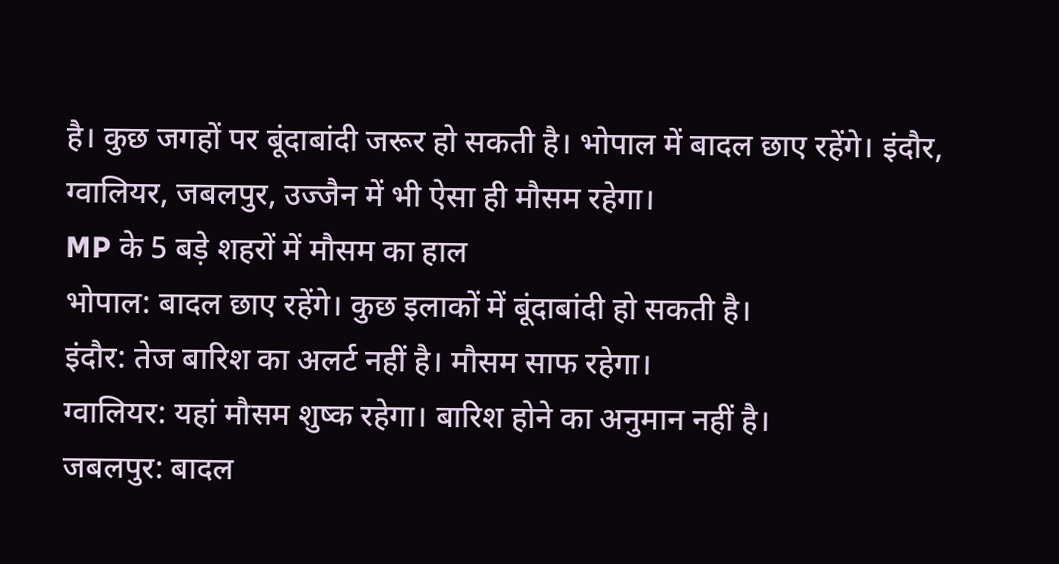है। कुछ जगहों पर बूंदाबांदी जरूर हो सकती है। भोपाल में बादल छाए रहेंगे। इंदौर, ग्वालियर, जबलपुर, उज्जैन में भी ऐसा ही मौसम रहेगा।
MP के 5 बड़े शहरों में मौसम का हाल
भोपाल: बादल छाए रहेंगे। कुछ इलाकों में बूंदाबांदी हो सकती है।
इंदौर: तेज बारिश का अलर्ट नहीं है। मौसम साफ रहेगा।
ग्वालियर: यहां मौसम शुष्क रहेगा। बारिश होने का अनुमान नहीं है।
जबलपुर: बादल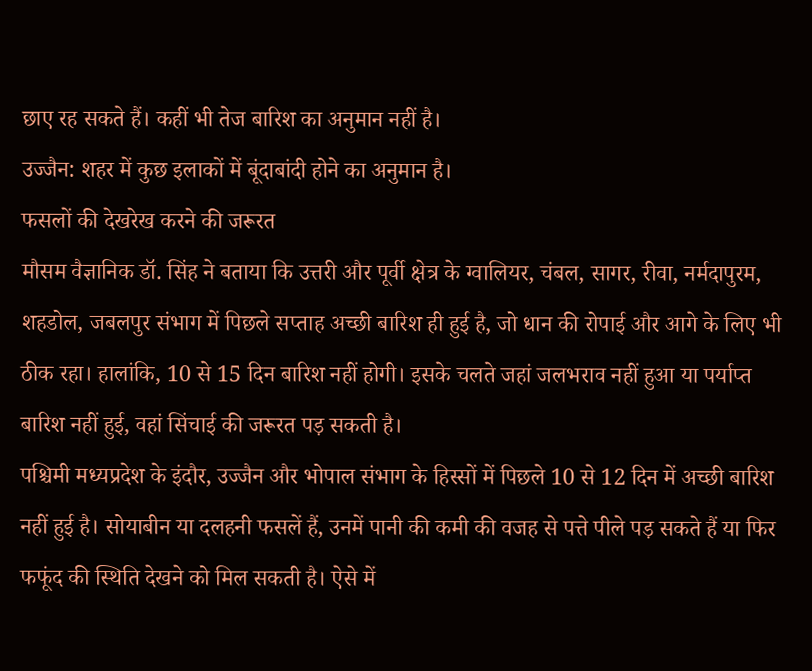छाए रह सकते हैं। कहीं भी तेज बारिश का अनुमान नहीं है।
उज्जैन: शहर में कुछ इलाकों में बूंदाबांदी होने का अनुमान है।
फसलों की देखरेख करने की जरूरत
मौसम वैज्ञानिक डॉ. सिंह ने बताया कि उत्तरी और पूर्वी क्षेत्र के ग्वालियर, चंबल, सागर, रीवा, नर्मदापुरम, शहडोल, जबलपुर संभाग में पिछले सप्ताह अच्छी बारिश ही हुई है, जो धान की रोपाई और आगे के लिए भी ठीक रहा। हालांकि, 10 से 15 दिन बारिश नहीं होगी। इसके चलते जहां जलभराव नहीं हुआ या पर्याप्त बारिश नहीं हुई, वहां सिंचाई की जरूरत पड़ सकती है।
पश्चिमी मध्यप्रदेश के इंदौर, उज्जैन और भोपाल संभाग के हिस्सों में पिछले 10 से 12 दिन में अच्छी बारिश नहीं हुई है। सोयाबीन या दलहनी फसलें हैं, उनमें पानी की कमी की वजह से पत्ते पीले पड़ सकते हैं या फिर फफूंद की स्थिति देखने को मिल सकती है। ऐसे में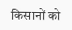किसानों को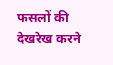फसलों की देखरेख करने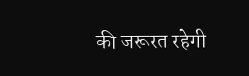की जरूरत रहेगी